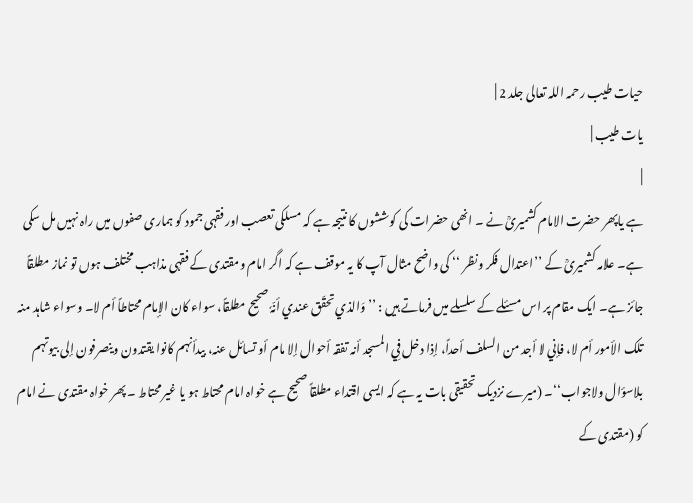حیات طیب رحمہ اللہ تعالی جلد 2 |
یات طیب |
|
ہے یاپھر حضرت الامام کشمیریؒ نے ۔ انھی حضرات کی کوششوں کا نتیجہ ہے کہ مسلکی تعصب اور فقہی جمود کو ہماری صفوں میں راہ نہیں مل سکی ہے۔ علامہ کشمیریؒ کے ’’اعتدال فکر ونظر ‘‘ کی واضح مثال آپ کا یہ موقف ہے کہ اگر امام ومقتدی کے فقہی مذاہب مختلف ہوں تو نماز مطلقاً جائز ہے۔ ایک مقام پر اس مسئلے کے سلسلے میں فرماتے ہیں : ’’وَالذي تحقّق عندي أنّہٗ صحیح مطلقاً، سواء کان الإمام محتاطاً أم لا۔ وسواء شاہد منہ تلک الأمور أم لا، فإني لا أجد من السلف أحداً، إذا دخل فِي المسجد أنہ تفقہ أحوال إلا مام أو تسائل عنہ، بیدأنہم کانوا یقتدون وینصرفون إلی بیوتہم بلاسؤال ولاجواب‘‘۔ (میرے نزدیک تحقیقی بات یہ ہے کہ ایسی اقتداء مطلقاً صحیح ہے خواہ امام محتاط ہو یا غیر محتاط ۔ پھر خواہ مقتدی نے امام کو (مقتدی کے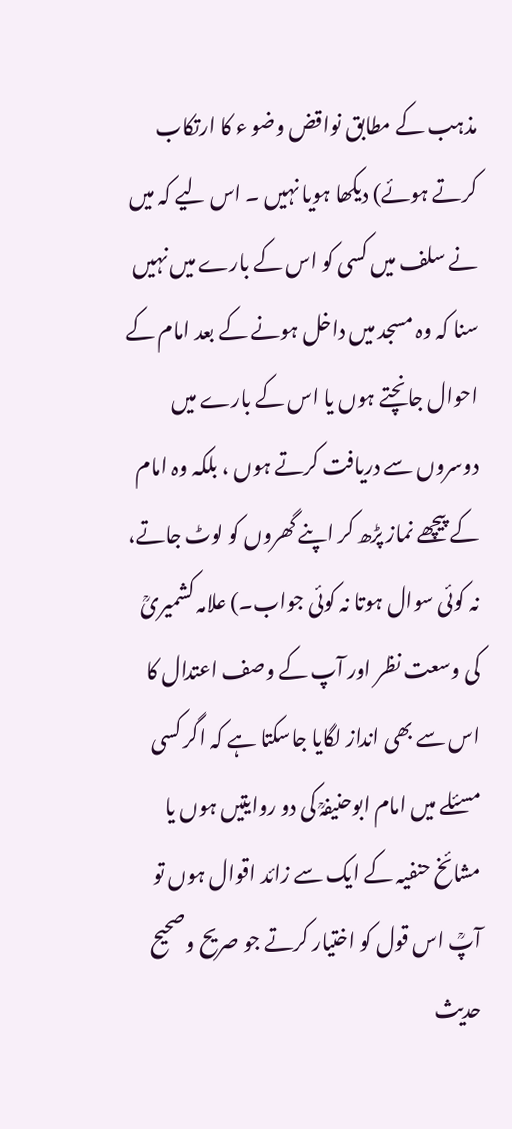مذہب کے مطابق نواقض وضو ء کا ارتکاب کرتے ہوئے) دیکھا ہویا نہیں ۔ اس لیے کہ میں نے سلف میں کسی کو اس کے بارے میں نہیں سنا کہ وہ مسجد میں داخل ہونے کے بعد امام کے احوال جانچتے ہوں یا اس کے بارے میں دوسروں سے دریافت کرتے ہوں ، بلکہ وہ امام کے پیچھے نماز پڑھ کر اپنے گھروں کو لوٹ جاتے، نہ کوئی سوال ہوتا نہ کوئی جواب۔) علامہ کشمیریؒ کی وسعت نظر اور آپ کے وصف اعتدال کا اس سے بھی انداز لگایا جاسکتا ہے کہ اگر کسی مسئلے میں امام ابوحنیفہؒ کی دو روایتیں ہوں یا مشائخ حنفیہ کے ایک سے زائد اقوال ہوں تو آپؒ اس قول کو اختیار کرتے جو صریح وصحیح حدیث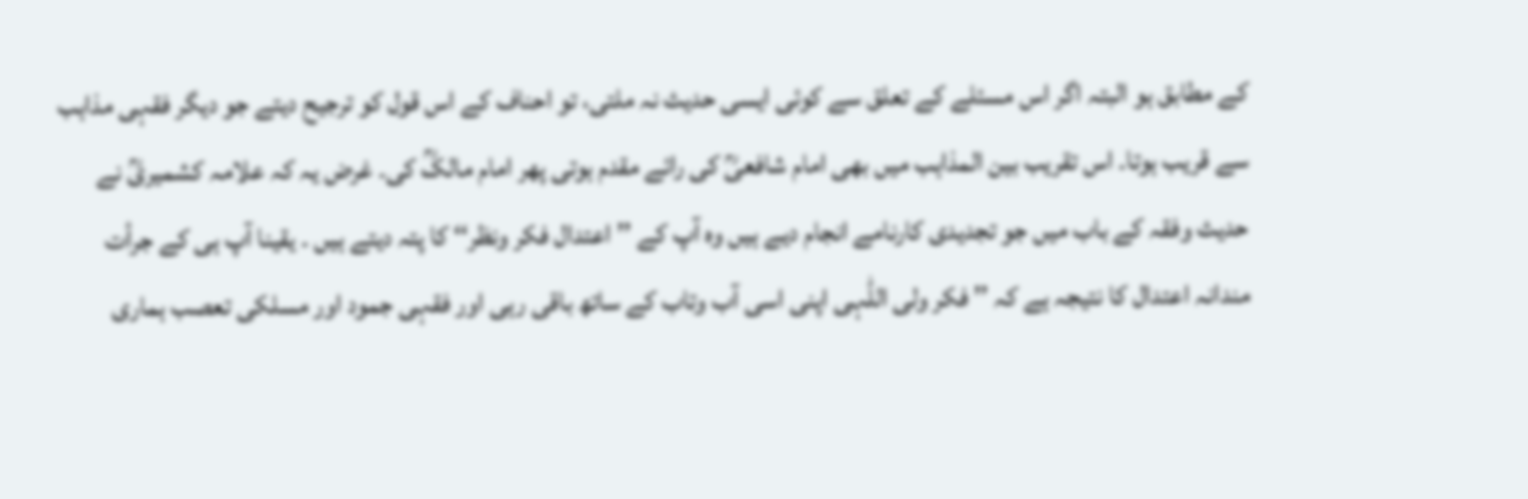کے مطابق ہو البتہ اگر اس مسئلے کے تعلق سے کوئی ایسی حدیث نہ ملتی، تو احناف کے اس قول کو ترجیح دیتے جو دیگر فقہی مذاہب سے قریب ہوتا۔ اس تقریب بین المذاہب میں بھی امام شافعیؒ کی رائے مقدم ہوتی پھر امام مالکؒ کی۔ غرض یہ کہ علامہ کشمیریؒ نے حدیث وفقہ کے باب میں جو تجدیدی کارنامے انجام دیے ہیں وہ آپ کے ’’ اعتدال فکر ونظر‘‘ کا پتہ دیتے ہیں ۔ یقینا آپ ہی کے جرأت مندانہ اعتدال کا نتیجہ ہے کہ ’’ فکر ولی اللّٰہی اپنی اسی آب وتاب کے ساتھ باقی رہی اور فقہی جمود اور مسلکی تعصب ہماری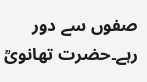صفوں سے دور رہے۔حضرت تھانویؒ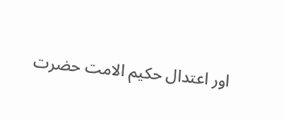اور اعتدال حکیم الامت حضرت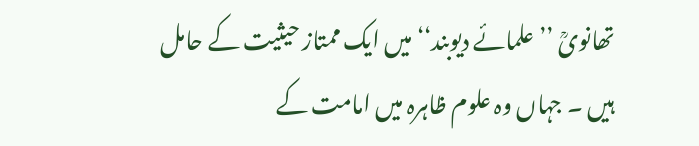تھانویؒ ’’ علمائے دیوبند‘‘ میں ایک ممتاز حیثیت کے حامل ہیں ۔ جہاں وہ علوم ظاہرہ میں امامت کے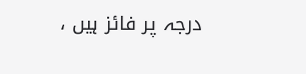درجہ پر فائز ہیں ،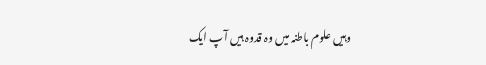وہیں علوم باطنہ میں وہ قدوہ ہیں آپ ایک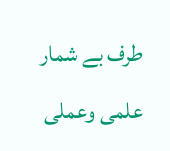طرف بے شمار علمی وعملی